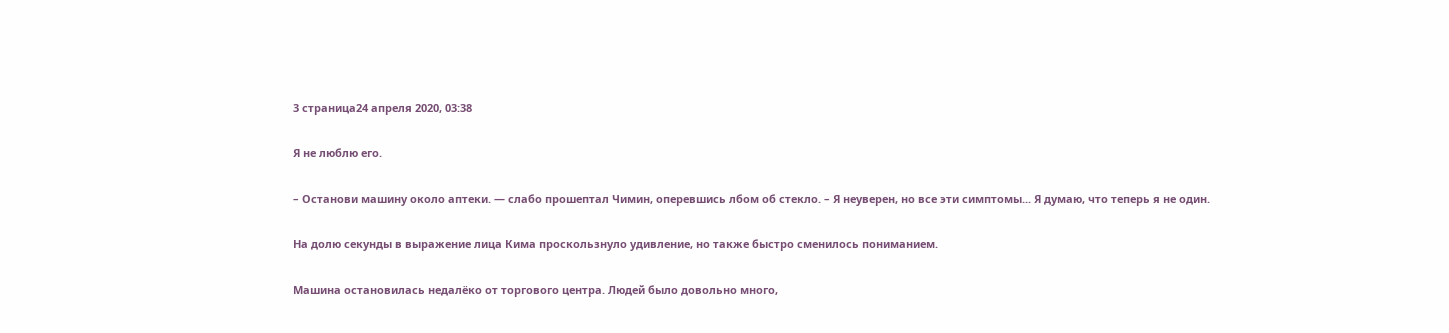3 страница24 апреля 2020, 03:38

Я не люблю его.

– Останови машину около аптеки. — слабо прошептал Чимин, оперевшись лбом об стекло. – Я неуверен, но все эти симптомы... Я думаю, что теперь я не один.

На долю секунды в выражение лица Кима проскользнуло удивление, но также быстро сменилось пониманием.

Машина остановилась недалёко от торгового центра. Людей было довольно много,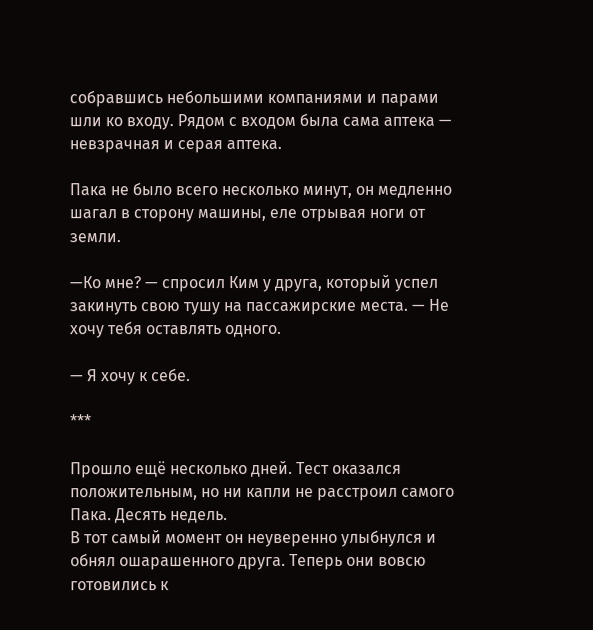собравшись небольшими компаниями и парами шли ко входу. Рядом с входом была сама аптека — невзрачная и серая аптека.

Пака не было всего несколько минут, он медленно шагал в сторону машины, еле отрывая ноги от земли.

—Ко мне? — спросил Ким у друга, который успел закинуть свою тушу на пассажирские места. — Не хочу тебя оставлять одного.

— Я хочу к себе.

***

Прошло ещё несколько дней. Тест оказался положительным, но ни капли не расстроил самого Пака. Десять недель.
В тот самый момент он неуверенно улыбнулся и обнял ошарашенного друга. Теперь они вовсю готовились к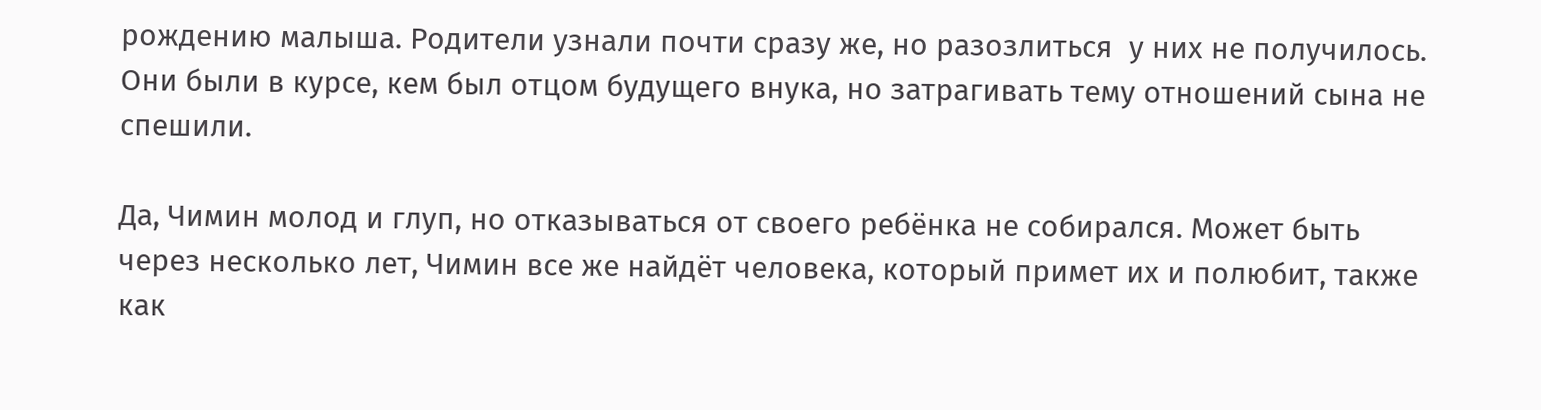рождению малыша. Родители узнали почти сразу же, но разозлиться  у них не получилось. Они были в курсе, кем был отцом будущего внука, но затрагивать тему отношений сына не спешили.

Да, Чимин молод и глуп, но отказываться от своего ребёнка не собирался. Может быть через несколько лет, Чимин все же найдёт человека, который примет их и полюбит, также как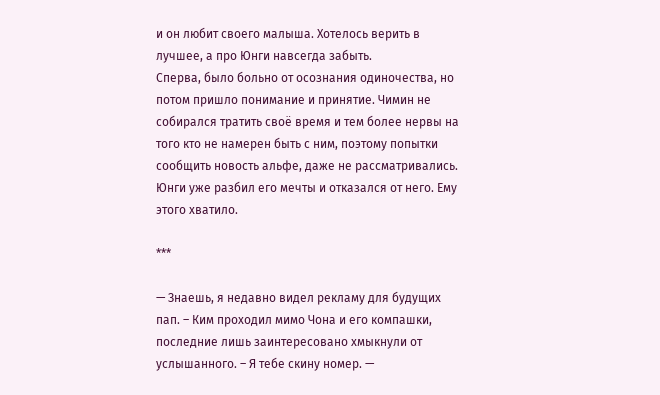и он любит своего малыша. Хотелось верить в лучшее, а про Юнги навсегда забыть.
Сперва, было больно от осознания одиночества, но потом пришло понимание и принятие. Чимин не собирался тратить своё время и тем более нервы на того кто не намерен быть с ним, поэтому попытки сообщить новость альфе, даже не рассматривались. Юнги уже разбил его мечты и отказался от него. Ему этого хватило.

***

— Знаешь, я недавно видел рекламу для будущих пап. – Ким проходил мимо Чона и его компашки, последние лишь заинтересовано хмыкнули от услышанного. – Я тебе скину номер. —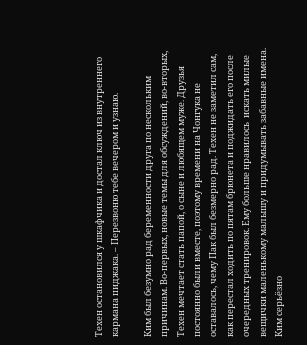Техен остановился у шкафчика и достал ключ из внутреннего кармана пиджака. – Перезвоню тебе вечером и узнаю.

Ким был безумно рад беременности друга по нескольким причинам. Во-первых, новые темы для обсуждений, во-вторых, Техен мечтает стать папой, о сыне и любящем муже. Друзья постоянно были вместе, поэтому времени на Чонгука не оставалось, чему Пак был безмерно рад. Техен не заметил сам, как перестал ходить по пятам брюнета и поджидать его после очередных тренировок. Ему больше нравилось  искать милые вещички маленькому малышу и придумывать забавные имена. Ким серьёзно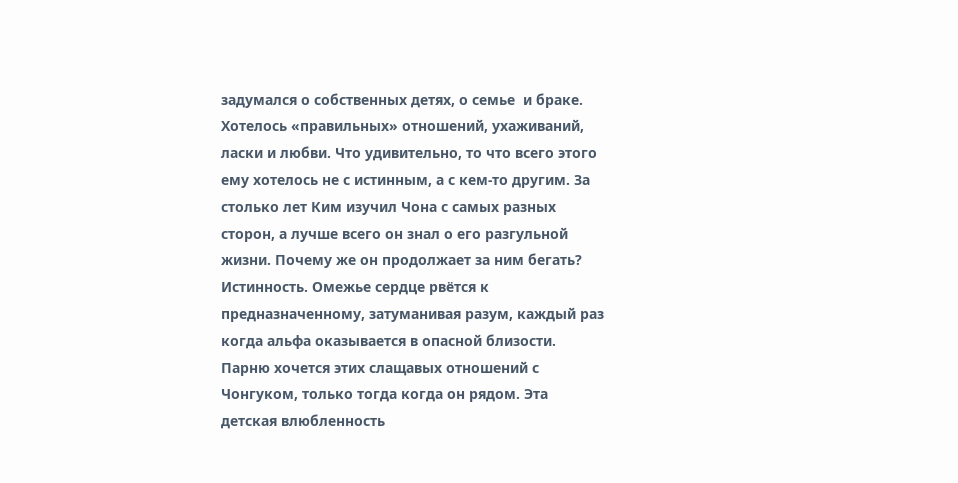задумался о собственных детях, о семье  и браке. Хотелось «правильных» отношений, ухаживаний, ласки и любви. Что удивительно, то что всего этого ему хотелось не с истинным, а с кем-то другим. За столько лет Ким изучил Чона с самых разных сторон, а лучше всего он знал о его разгульной жизни. Почему же он продолжает за ним бегать? Истинность. Омежье сердце рвётся к предназначенному, затуманивая разум, каждый раз когда альфа оказывается в опасной близости. Парню хочется этих слащавых отношений с Чонгуком, только тогда когда он рядом. Эта детская влюбленность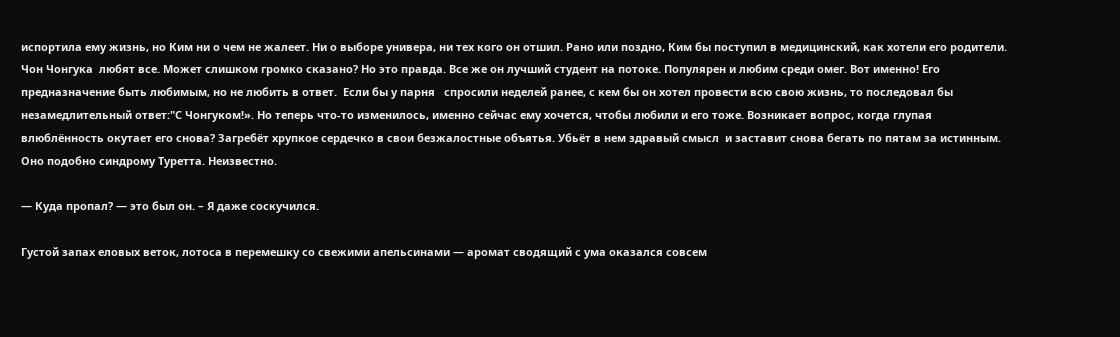испортила ему жизнь, но Ким ни о чем не жалеет. Ни о выборе универа, ни тех кого он отшил. Рано или поздно, Ким бы поступил в медицинский, как хотели его родители.
Чон Чонгука  любят все. Может слишком громко сказано? Но это правда. Все же он лучший студент на потоке. Популярен и любим среди омег. Вот именно! Его предназначение быть любимым, но не любить в ответ.  Если бы у парня   спросили неделей ранее, с кем бы он хотел провести всю свою жизнь, то последовал бы незамедлительный ответ:"С Чонгуком!». Но теперь что-то изменилось, именно сейчас ему хочется, чтобы любили и его тоже. Возникает вопрос, когда глупая влюблённость окутает его снова? Загребёт хрупкое сердечко в свои безжалостные объятья. Убьёт в нем здравый смысл  и заставит снова бегать по пятам за истинным. Оно подобно синдрому Туретта. Неизвестно.

— Куда пропал? — это был он. – Я даже соскучился.

Густой запах еловых веток, лотоса в перемешку со свежими апельсинами — аромат сводящий с ума оказался совсем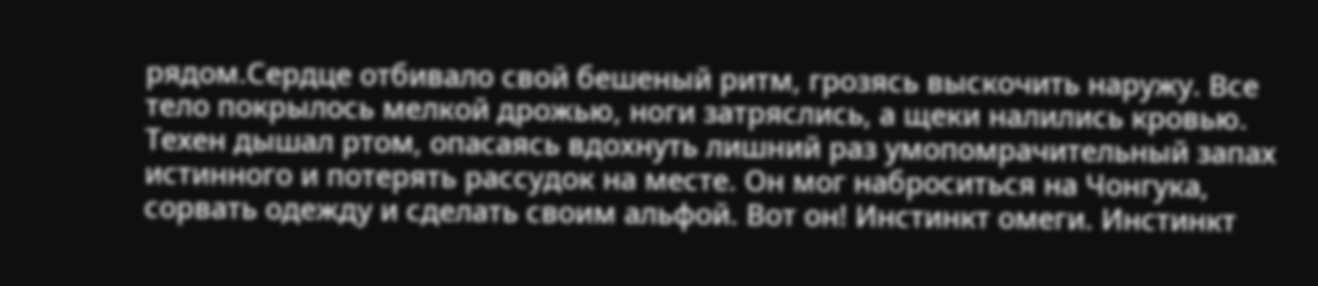рядом.Сердце отбивало свой бешеный ритм, грозясь выскочить наружу. Все тело покрылось мелкой дрожью, ноги затряслись, а щеки налились кровью. Техен дышал ртом, опасаясь вдохнуть лишний раз умопомрачительный запах истинного и потерять рассудок на месте. Он мог наброситься на Чонгука, сорвать одежду и сделать своим альфой. Вот он! Инстинкт омеги. Инстинкт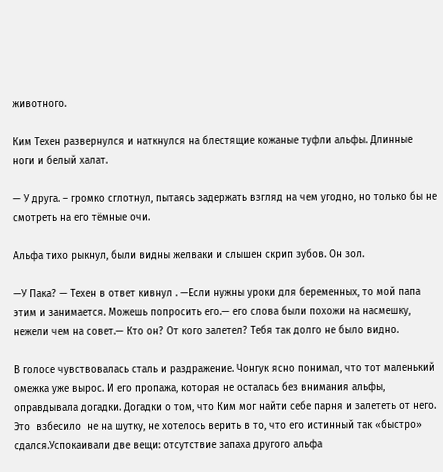животного.

Ким Техен развернулся и наткнулся на блестящие кожаные туфли альфы. Длинные ноги и белый халат.

— У друга. – громко сглотнул, пытаясь задержать взгляд на чем угодно, но только бы не смотреть на его тёмные очи.

Альфа тихо рыкнул, были видны желваки и слышен скрип зубов. Он зол.

—У Пака? — Техен в ответ кивнул . —Если нужны уроки для беременных, то мой папа этим и занимается. Можешь попросить его.— его слова были похожи на насмешку, нежели чем на совет.— Кто он? От кого залетел? Тебя так долго не было видно.

В голосе чувствовалась сталь и раздражение. Чонгук ясно понимал, что тот маленький омежка уже вырос. И его пропажа, которая не осталась без внимания альфы, оправдывала догадки. Догадки о том, что Ким мог найти себе парня и залететь от него. Это  взбесило  не на шутку, не хотелось верить в то, что его истинный так «быстро» сдался.Успокаивали две вещи: отсутствие запаха другого альфа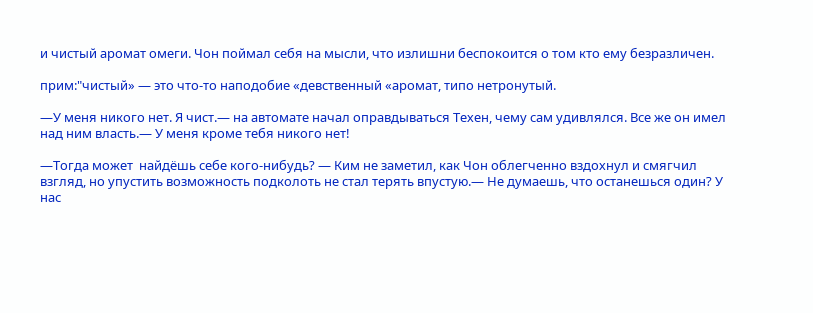и чистый аромат омеги. Чон поймал себя на мысли, что излишни беспокоится о том кто ему безразличен.

прим:"чистый» — это что-то наподобие «девственный «аромат, типо нетронутый.

—У меня никого нет. Я чист.— на автомате начал оправдываться Техен, чему сам удивлялся. Все же он имел над ним власть.— У меня кроме тебя никого нет!

—Тогда может  найдёшь себе кого-нибудь? — Ким не заметил, как Чон облегченно вздохнул и смягчил взгляд, но упустить возможность подколоть не стал терять впустую.— Не думаешь, что останешься один? У нас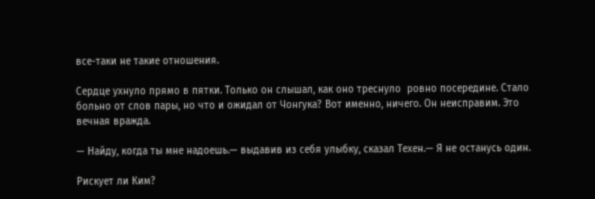все-таки не такие отношения.

Сердце ухнуло прямо в пятки. Только он слышал, как оно треснуло  ровно посередине. Стало больно от слов пары, но что и ожидал от Чонгука? Вот именно, ничего. Он неисправим. Это вечная вражда.

— Найду, когда ты мне надоешь.— выдавив из себя улыбку, сказал Техен.— Я не останусь один.

Рискует ли Ким?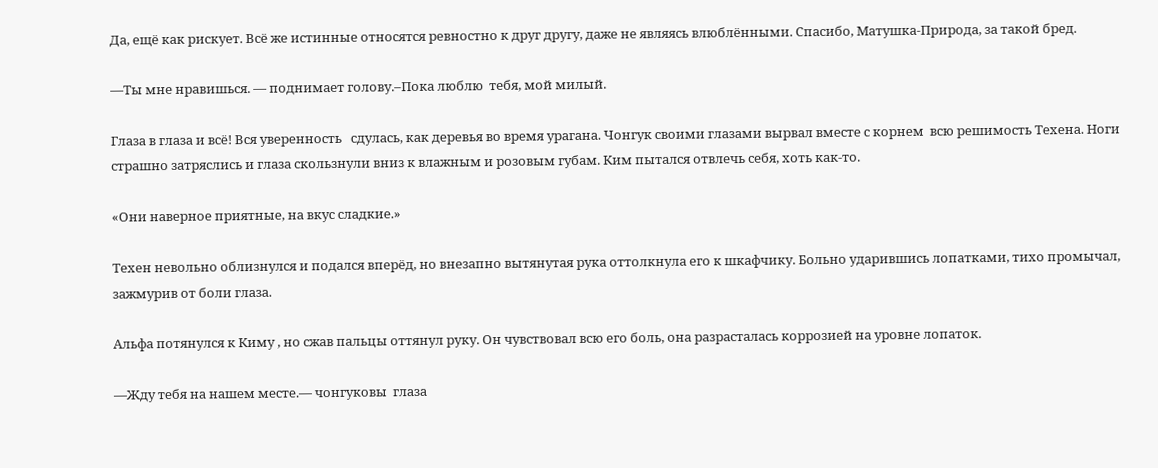Да, ещё как рискует. Всё же истинные относятся ревностно к друг другу, даже не являясь влюблёнными. Спасибо, Матушка-Природа, за такой бред.

—Ты мне нравишься. — поднимает голову.–Пока люблю  тебя, мой милый.

Глаза в глаза и всё! Вся уверенность   сдулась, как деревья во время урагана. Чонгук своими глазами вырвал вместе с корнем  всю решимость Техена. Ноги страшно затряслись и глаза скользнули вниз к влажным и розовым губам. Ким пытался отвлечь себя, хоть как-то.

«Они наверное приятные, на вкус сладкие.»

Техен невольно облизнулся и подался вперёд, но внезапно вытянутая рука оттолкнула его к шкафчику. Больно ударившись лопатками, тихо промычал, зажмурив от боли глаза.

Альфа потянулся к Киму , но сжав пальцы оттянул руку. Он чувствовал всю его боль, она разрасталась коррозией на уровне лопаток.

—Жду тебя на нашем месте.— чонгуковы  глаза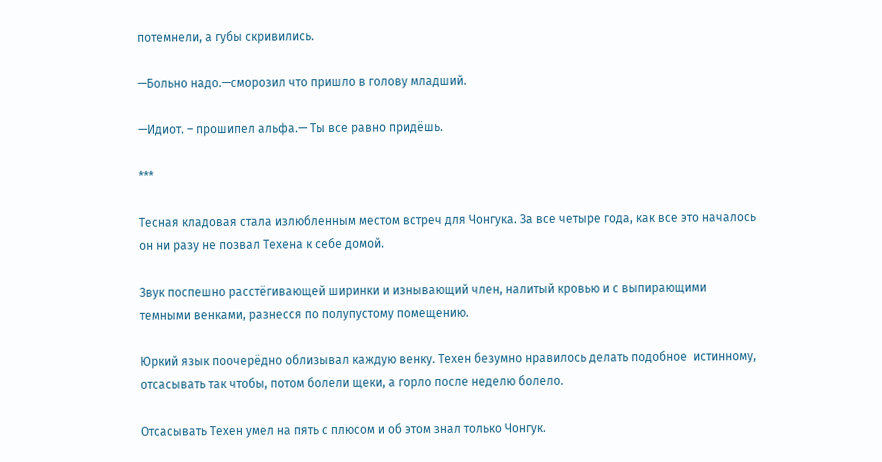потемнели, а губы скривились.

—Больно надо.—сморозил что пришло в голову младший.

—Идиот. – прошипел альфа.— Ты все равно придёшь.

***

Тесная кладовая стала излюбленным местом встреч для Чонгука. За все четыре года, как все это началось он ни разу не позвал Техена к себе домой.

Звук поспешно расстёгивающей ширинки и изнывающий член, налитый кровью и с выпирающими темными венками, разнесся по полупустому помещению.

Юркий язык поочерёдно облизывал каждую венку. Техен безумно нравилось делать подобное  истинному, отсасывать так чтобы, потом болели щеки, а горло после неделю болело.

Отсасывать Техен умел на пять с плюсом и об этом знал только Чонгук.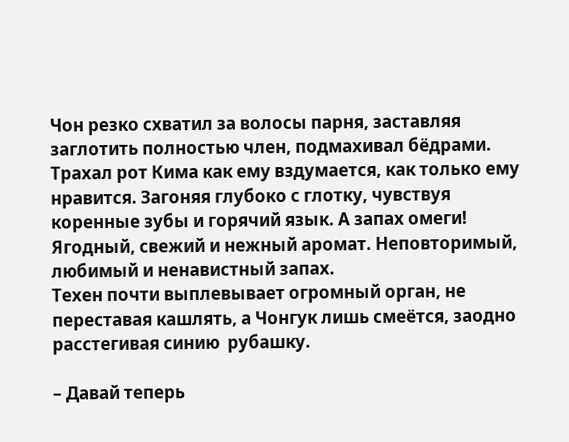Чон резко схватил за волосы парня, заставляя заглотить полностью член, подмахивал бёдрами. Трахал рот Кима как ему вздумается, как только ему нравится. Загоняя глубоко с глотку, чувствуя коренные зубы и горячий язык. А запах омеги! Ягодный, свежий и нежный аромат. Неповторимый, любимый и ненавистный запах.
Техен почти выплевывает огромный орган, не переставая кашлять, а Чонгук лишь смеётся, заодно расстегивая синию  рубашку.

– Давай теперь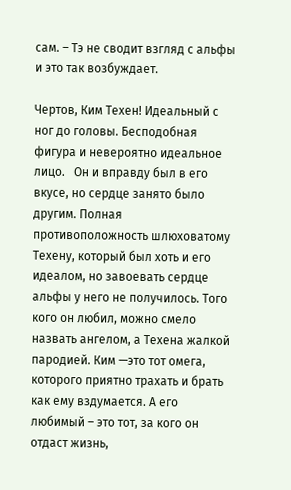сам. – Тэ не сводит взгляд с альфы и это так возбуждает.

Чертов, Ким Техен! Идеальный с ног до головы. Бесподобная фигура и невероятно идеальное лицо.   Он и вправду был в его вкусе, но сердце занято было другим. Полная противоположность шлюховатому Техену, который был хоть и его идеалом, но завоевать сердце альфы у него не получилось. Того кого он любил, можно смело назвать ангелом, а Техена жалкой пародией. Ким —это тот омега, которого приятно трахать и брать как ему вздумается. А его любимый – это тот, за кого он отдаст жизнь,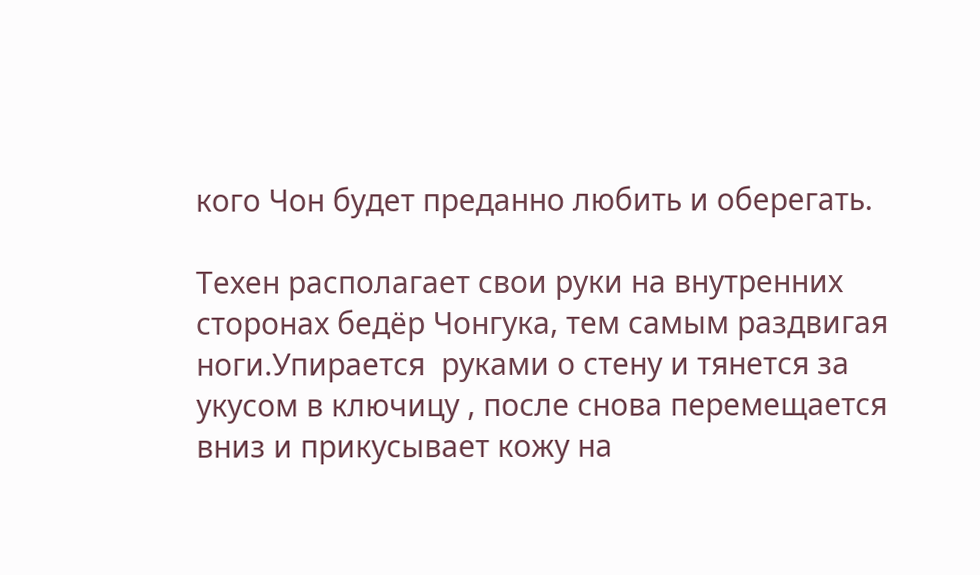кого Чон будет преданно любить и оберегать.

Техен располагает свои руки на внутренних сторонах бедёр Чонгука, тем самым раздвигая ноги.Упирается  руками о стену и тянется за  укусом в ключицу , после снова перемещается вниз и прикусывает кожу на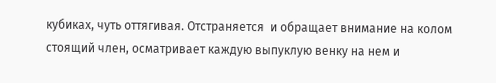кубиках, чуть оттягивая. Отстраняется  и обращает внимание на колом стоящий член, осматривает каждую выпуклую венку на нем и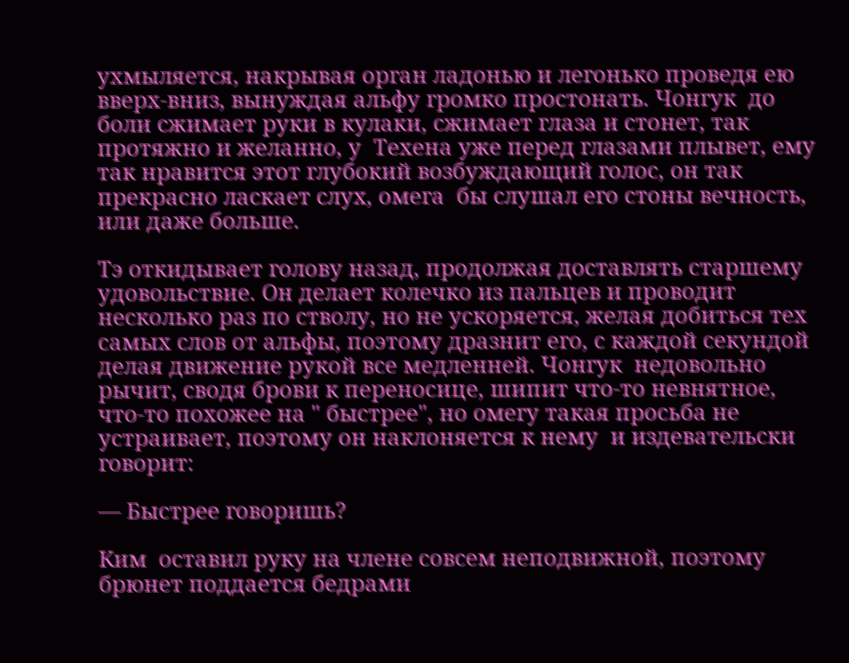ухмыляется, накрывая орган ладонью и легонько проведя ею вверх-вниз, вынуждая альфу громко простонать. Чонгук  до боли сжимает руки в кулаки, сжимает глаза и стонет, так протяжно и желанно, у  Техена уже перед глазами плывет, ему так нравится этот глубокий возбуждающий голос, он так прекрасно ласкает слух, омега  бы слушал его стоны вечность, или даже больше.

Тэ откидывает голову назад, продолжая доставлять старшему  удовольствие. Он делает колечко из пальцев и проводит несколько раз по стволу, но не ускоряется, желая добиться тех самых слов от альфы, поэтому дразнит его, с каждой секундой делая движение рукой все медленней. Чонгук  недовольно рычит, сводя брови к переносице, шипит что-то невнятное, что-то похожее на " быстрее", но омегу такая просьба не устраивает, поэтому он наклоняется к нему  и издевательски говорит:

— Быстрее говоришь?

Ким  оставил руку на члене совсем неподвижной, поэтому брюнет поддается бедрами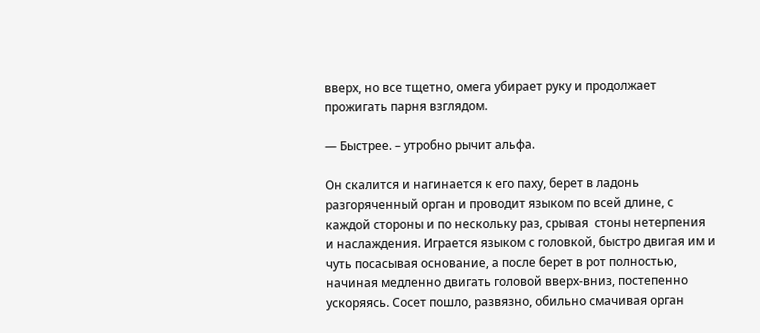вверх, но все тщетно, омега убирает руку и продолжает прожигать парня взглядом.

— Быстрее. – утробно рычит альфа.

Он скалится и нагинается к его паху, берет в ладонь разгоряченный орган и проводит языком по всей длине, с каждой стороны и по нескольку раз, срывая  стоны нетерпения и наслаждения. Играется языком с головкой, быстро двигая им и чуть посасывая основание, а после берет в рот полностью, начиная медленно двигать головой вверх-вниз, постепенно ускоряясь. Сосет пошло, развязно, обильно смачивая орган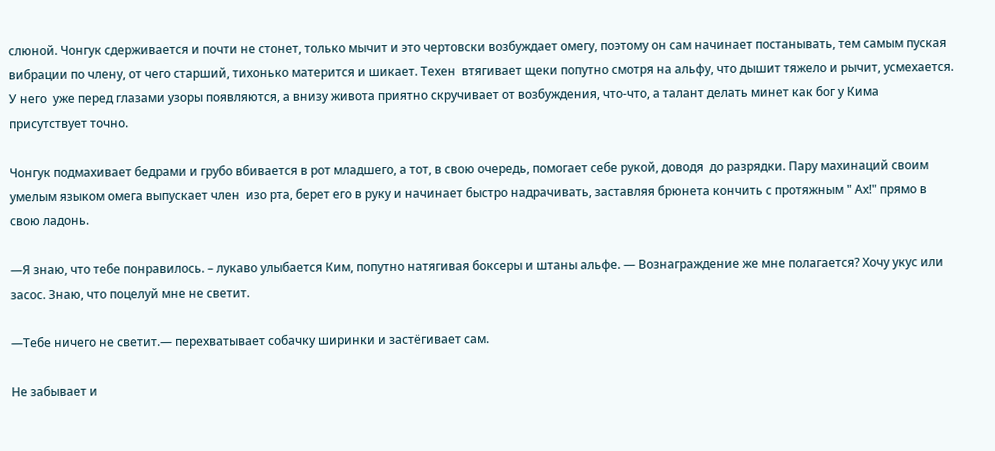слюной. Чонгук сдерживается и почти не стонет, только мычит и это чертовски возбуждает омегу, поэтому он сам начинает постанывать, тем самым пуская вибрации по члену, от чего старший, тихонько матерится и шикает. Техен  втягивает щеки попутно смотря на альфу, что дышит тяжело и рычит, усмехается. У него  уже перед глазами узоры появляются, а внизу живота приятно скручивает от возбуждения, что-что, а талант делать минет как бог у Кима присутствует точно.

Чонгук подмахивает бедрами и грубо вбивается в рот младшего, а тот, в свою очередь, помогает себе рукой, доводя  до разрядки. Пару махинаций своим умелым языком омега выпускает член  изо рта, берет его в руку и начинает быстро надрачивать, заставляя брюнета кончить с протяжным " Ах!" прямо в свою ладонь.

—Я знаю, что тебе понравилось. – лукаво улыбается Ким, попутно натягивая боксеры и штаны альфе. — Вознаграждение же мне полагается? Хочу укус или засос. Знаю, что поцелуй мне не светит.

—Тебе ничего не светит.— перехватывает собачку ширинки и застёгивает сам.

Не забывает и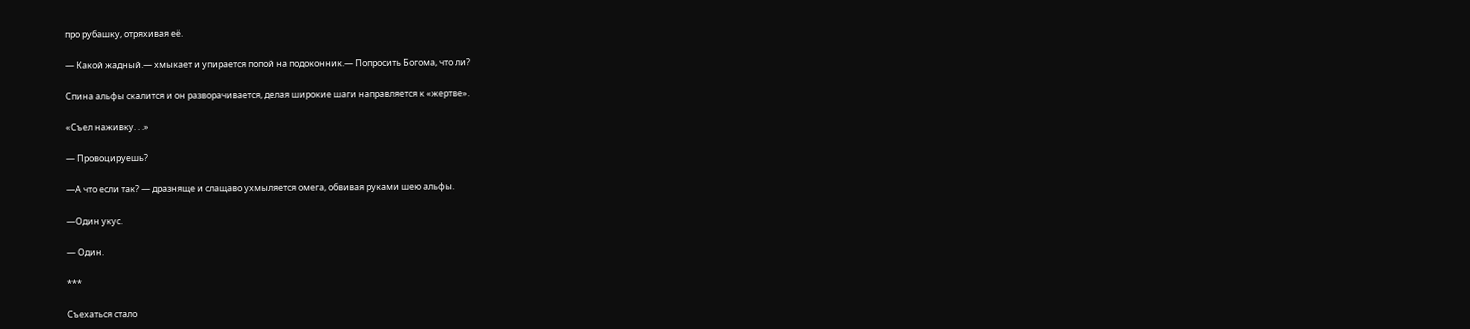про рубашку, отряхивая её.

— Какой жадный.— хмыкает и упирается попой на подоконник.— Попросить Богома, что ли?

Спина альфы скалится и он разворачивается, делая широкие шаги направляется к «жертве».

«Съел наживку. . .»

— Провоцируешь?

—А что если так? — дразняще и слащаво ухмыляется омега, обвивая руками шею альфы.

—Один укус.

— Один.

***

Съехаться стало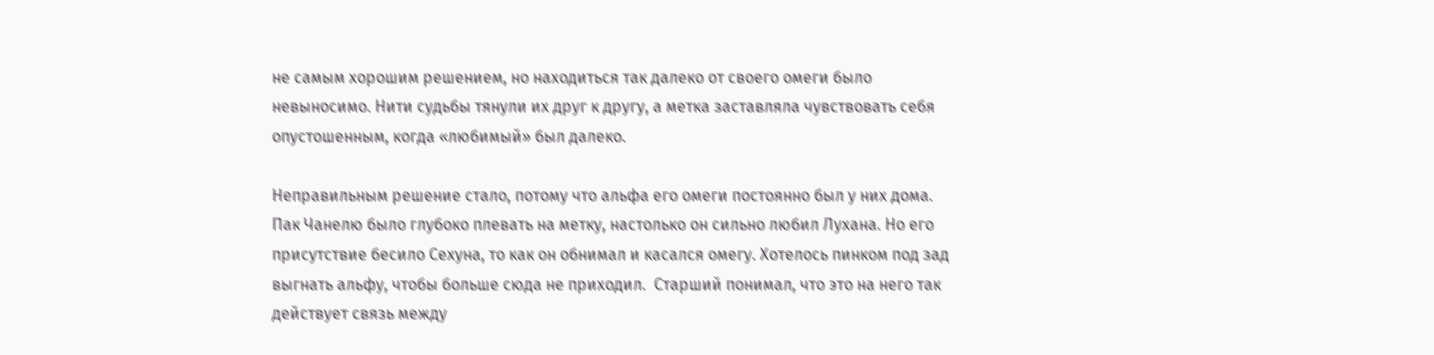не самым хорошим решением, но находиться так далеко от своего омеги было невыносимо. Нити судьбы тянули их друг к другу, а метка заставляла чувствовать себя опустошенным, когда «любимый» был далеко.

Неправильным решение стало, потому что альфа его омеги постоянно был у них дома. Пак Чанелю было глубоко плевать на метку, настолько он сильно любил Лухана. Но его присутствие бесило Сехуна, то как он обнимал и касался омегу. Хотелось пинком под зад выгнать альфу, чтобы больше сюда не приходил.  Старший понимал, что это на него так действует связь между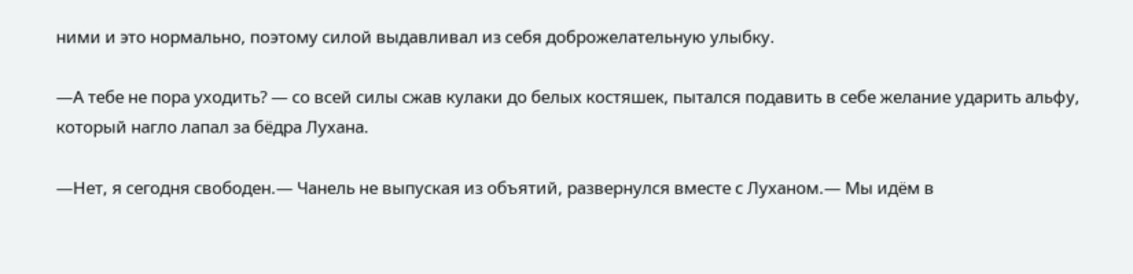ними и это нормально, поэтому силой выдавливал из себя доброжелательную улыбку.

—А тебе не пора уходить? — со всей силы сжав кулаки до белых костяшек, пытался подавить в себе желание ударить альфу, который нагло лапал за бёдра Лухана.

—Нет, я сегодня свободен.— Чанель не выпуская из объятий, развернулся вместе с Луханом.— Мы идём в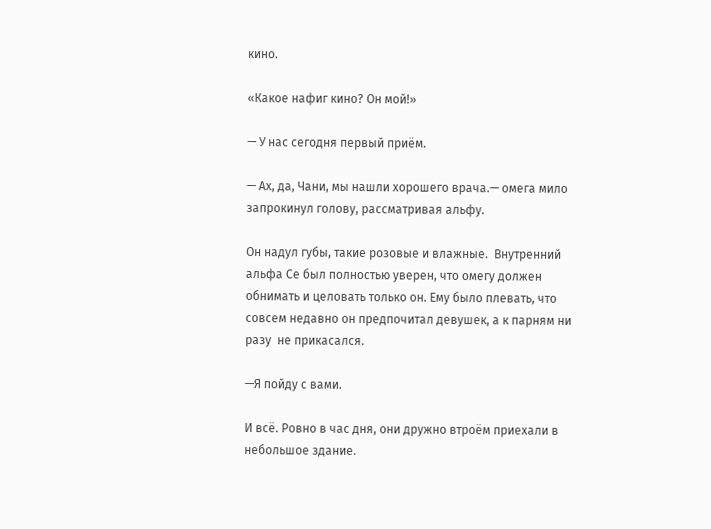кино.

«Какое нафиг кино? Он мой!»

— У нас сегодня первый приём.

— Ах, да, Чани, мы нашли хорошего врача.— омега мило запрокинул голову, рассматривая альфу.

Он надул губы, такие розовые и влажные.  Внутренний альфа Се был полностью уверен, что омегу должен обнимать и целовать только он. Ему было плевать, что совсем недавно он предпочитал девушек, а к парням ни разу  не прикасался.

—Я пойду с вами.

И всё. Ровно в час дня, они дружно втроём приехали в небольшое здание.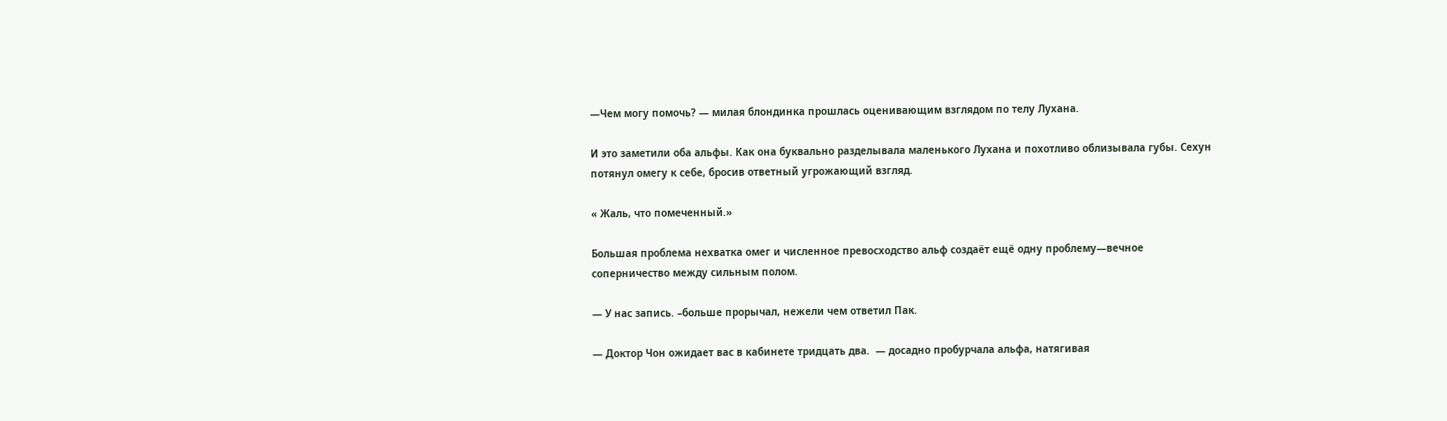—Чем могу помочь? — милая блондинка прошлась оценивающим взглядом по телу Лухана.

И это заметили оба альфы. Как она буквально разделывала маленького Лухана и похотливо облизывала губы. Сехун потянул омегу к себе, бросив ответный угрожающий взгляд.

« Жаль, что помеченный.»

Большая проблема нехватка омег и численное превосходство альф создаёт ещё одну проблему—вечное соперничество между сильным полом.

— У нас запись. –больше прорычал, нежели чем ответил Пак.

— Доктор Чон ожидает вас в кабинете тридцать два.  — досадно пробурчала альфа, натягивая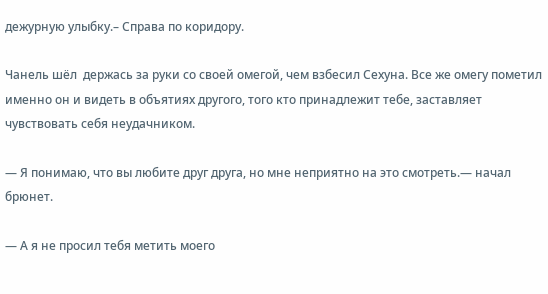дежурную улыбку.– Справа по коридору.

Чанель шёл  держась за руки со своей омегой, чем взбесил Сехуна. Все же омегу пометил именно он и видеть в объятиях другого, того кто принадлежит тебе, заставляет чувствовать себя неудачником.

— Я понимаю, что вы любите друг друга, но мне неприятно на это смотреть.— начал брюнет.

— А я не просил тебя метить моего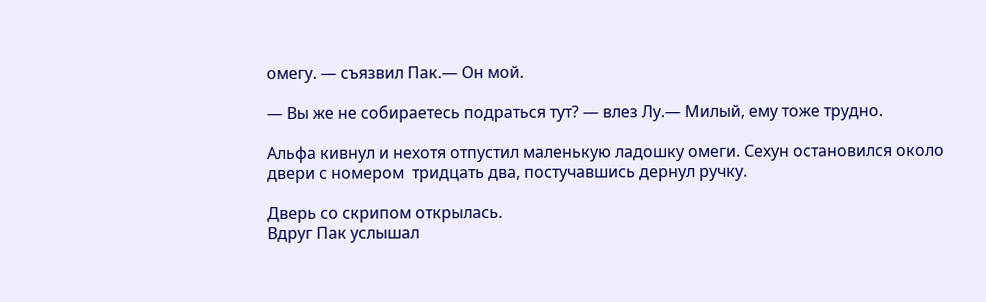омегу. — съязвил Пак.— Он мой.

— Вы же не собираетесь подраться тут? — влез Лу.— Милый, ему тоже трудно.

Альфа кивнул и нехотя отпустил маленькую ладошку омеги. Сехун остановился около двери с номером  тридцать два, постучавшись дернул ручку.

Дверь со скрипом открылась.
Вдруг Пак услышал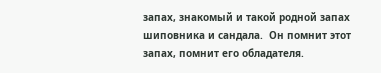запах, знакомый и такой родной запах шиповника и сандала.  Он помнит этот запах, помнит его обладателя.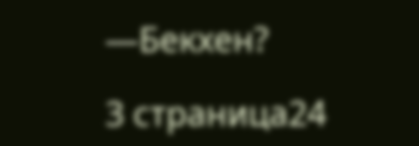—Бекхен?

3 страница24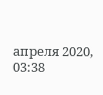апреля 2020, 03:38